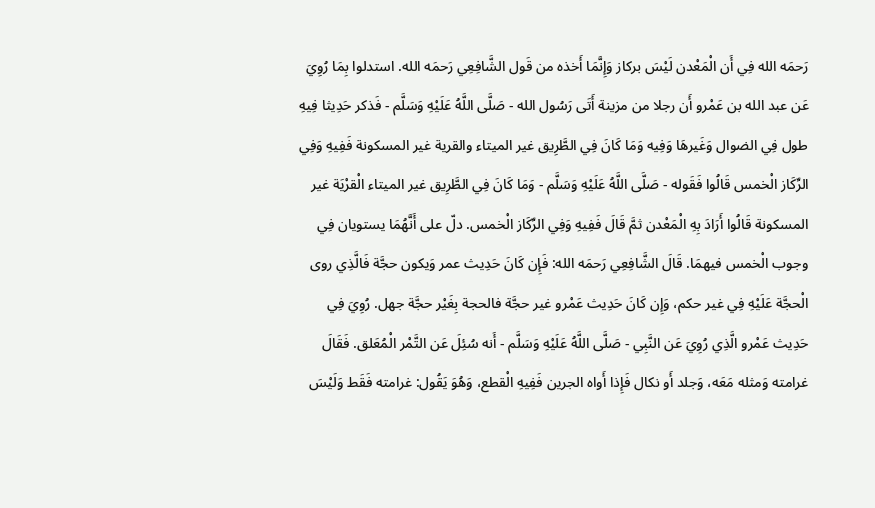رَحمَه الله فِي أَن الْمَعْدن لَيْسَ بركاز وَإِنَّمَا أَخذه من قَول الشَّافِعِي رَحمَه الله. استدلوا بِمَا رُوِيَ عَن عبد الله بن عَمْرو أَن رجلا من مزينة أَتَى رَسُول الله - صَلَّى اللَّهُ عَلَيْهِ وَسَلَّم - فَذكر حَدِيثا فِيهِ طول فِي الضوال وَغَيرهَا وَفِيه وَمَا كَانَ فِي الطَّرِيق غير الميتاء والقرية غير المسكونة فَفِيهِ وَفِي الرِّكَاز الْخمس قَالُوا فَقَوله - صَلَّى اللَّهُ عَلَيْهِ وَسَلَّم - وَمَا كَانَ فِي الطَّرِيق غير الميتاء الْقرْيَة غير المسكونة قَالُوا أَرَادَ بِهِ الْمَعْدن ثمَّ قَالَ فَفِيهِ وَفِي الرِّكَاز الْخمس. دلّ على أَنَّهُمَا يستويان فِي وجوب الْخمس فيهمَا. قَالَ الشَّافِعِي رَحمَه الله: فَإِن كَانَ حَدِيث عمر وَيكون حجَّة فَالَّذِي روى الْحجَّة عَلَيْهِ فِي غير حكم، وَإِن كَانَ حَدِيث عَمْرو غير حجَّة فالحجة بِغَيْر حجَّة جهل. رُوِيَ فِي حَدِيث عَمْرو الَّذِي رُوِيَ عَن النَّبِي - صَلَّى اللَّهُ عَلَيْهِ وَسَلَّم - أَنه سُئِلَ عَن التَّمْر الْمُعَلق. فَقَالَ غرامته وَمثله مَعَه، وَجلد أَو نكال فَإِذا أَواه الجرين فَفِيهِ الْقطع، وَهُوَ يَقُول: غرامته فَقَط وَلَيْسَ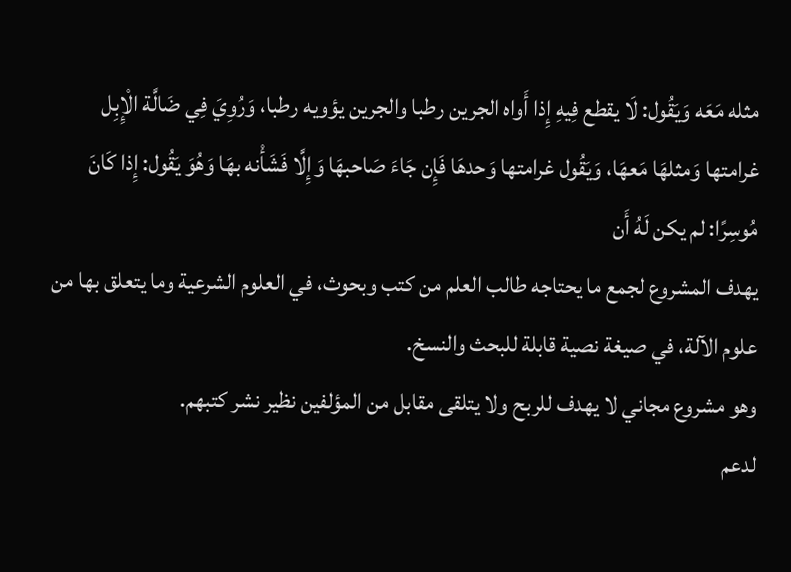مثله مَعَه وَيَقُول: لَا يقطع فِيهِ إِذا أَواه الجرين رطبا والجرين يؤويه رطبا، وَرُوِيَ فِي ضَالَّة الْإِبِل غرامتها وَمثلهَا مَعهَا، وَيَقُول غرامتها وَحدهَا فَإِن جَاءَ صَاحبهَا وَإِلَّا فَشَأْنه بهَا وَهُوَ يَقُول: إِذا كَانَ مُوسِرًا: لم يكن لَهُ أَن
يهدف المشروع لجمع ما يحتاجه طالب العلم من كتب وبحوث، في العلوم الشرعية وما يتعلق بها من علوم الآلة، في صيغة نصية قابلة للبحث والنسخ.
وهو مشروع مجاني لا يهدف للربح ولا يتلقى مقابل من المؤلفين نظير نشر كتبهم.
لدعم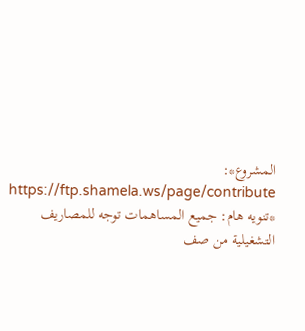المشروع*: https://ftp.shamela.ws/page/contribute
*تنويه هام: جميع المساهمات توجه للمصاريف التشغيلية من صف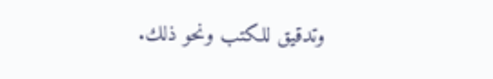وتدقيق للكتب ونحو ذلك.